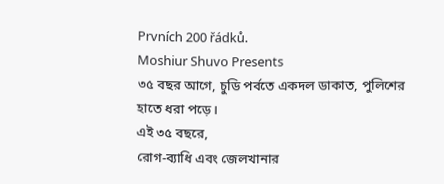Prvních 200 řádků.
Moshiur Shuvo Presents
৩৫ বছর আগে, চুডি পর্বতে একদল ডাকাত, পুলিশের হাতে ধরা পড়ে।
এই ৩৫ বছরে,
রোগ-ব্যাধি এবং জেলখানার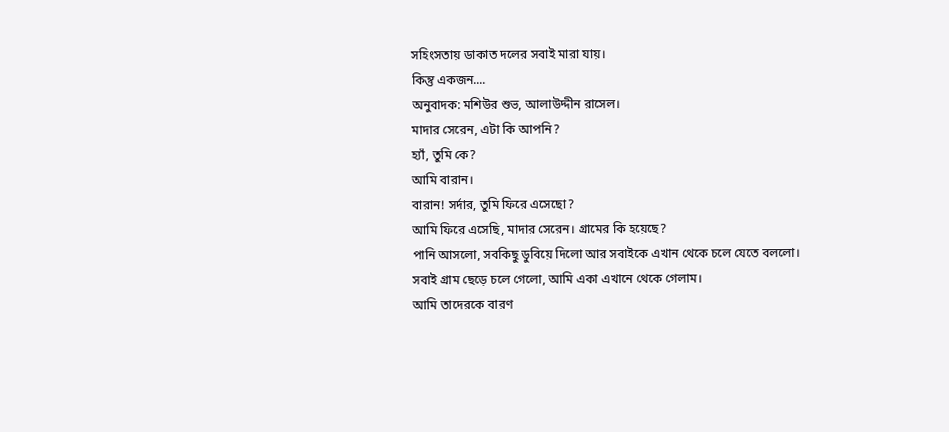সহিংসতায় ডাকাত দলের সবাই মারা যায়।
কিন্তু একজন....
অনুবাদক: মশিউর শুভ, আলাউদ্দীন রাসেল।
মাদার সেরেন, এটা কি আপনি?
হ্যাঁ, তুমি কে?
আমি বারান।
বারান! সর্দার, তুমি ফিরে এসেছো?
আমি ফিরে এসেছি, মাদার সেরেন। গ্রামের কি হয়েছে?
পানি আসলো, সবকিছু ডুবিয়ে দিলো আর সবাইকে এখান থেকে চলে যেতে বললো।
সবাই গ্রাম ছেড়ে চলে গেলো, আমি একা এখানে থেকে গেলাম।
আমি তাদেরকে বারণ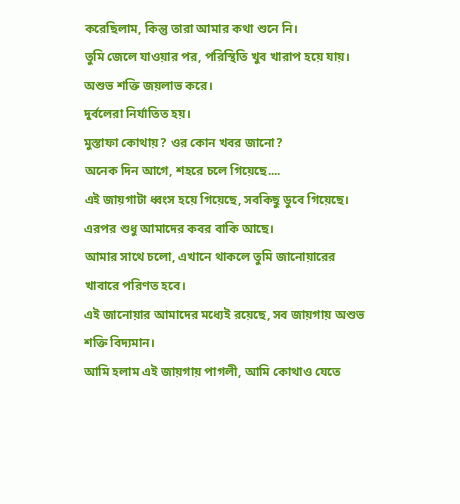করেছিলাম, কিন্তু তারা আমার কথা শুনে নি।
তুমি জেলে যাওয়ার পর, পরিস্থিতি খুব খারাপ হয়ে যায়। অশুভ শক্তি জয়লাভ করে।
দুর্বলেরা নির্যাতিত হয়।
মুস্তাফা কোথায়? ওর কোন খবর জানো?
অনেক দিন আগে, শহরে চলে গিয়েছে....
এই জায়গাটা ধ্বংস হয়ে গিয়েছে, সবকিছু ডুবে গিয়েছে।
এরপর শুধু আমাদের কবর বাকি আছে।
আমার সাথে চলো, এখানে থাকলে তুমি জানোয়ারের খাবারে পরিণত হবে।
এই জানোয়ার আমাদের মধ্যেই রয়েছে, সব জায়গায় অশুভ শক্তি বিদ্যমান।
আমি হলাম এই জায়গায় পাগলী, আমি কোথাও যেতে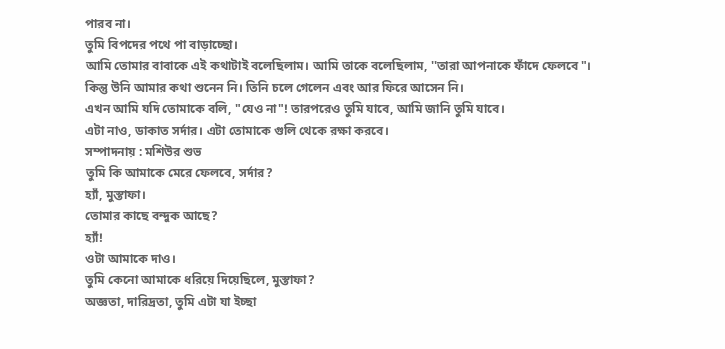পারব না।
তুমি বিপদের পথে পা বাড়াচ্ছো।
আমি তোমার বাবাকে এই কথাটাই বলেছিলাম। আমি তাকে বলেছিলাম, ''তারা আপনাকে ফাঁদে ফেলবে"।
কিন্তু উনি আমার কথা শুনেন নি। তিনি চলে গেলেন এবং আর ফিরে আসেন নি।
এখন আমি যদি তোমাকে বলি, "যেও না"! তারপরেও তুমি যাবে, আমি জানি তুমি যাবে।
এটা নাও, ডাকাত সর্দার। এটা তোমাকে গুলি থেকে রক্ষা করবে।
সম্পাদনায় : মশিউর শুভ
তুমি কি আমাকে মেরে ফেলবে, সর্দার?
হ্যাঁ, মুস্তাফা।
তোমার কাছে বন্দুক আছে?
হ্যাঁ!
ওটা আমাকে দাও।
তুমি কেনো আমাকে ধরিয়ে দিয়েছিলে, মুস্তাফা?
অজ্ঞতা, দারিদ্রতা, তুমি এটা যা ইচ্ছা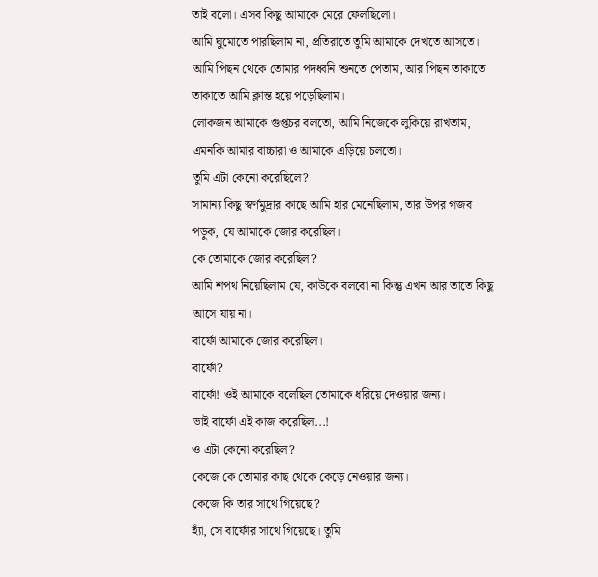তাই বলো। এসব কিছু আমাকে মেরে ফেলছিলো।
আমি ঘুমোতে পারছিলাম না, প্রতিরাতে তুমি আমাকে দেখতে আসতে।
আমি পিছন থেকে তোমার পদধ্বনি শুনতে পেতাম, আর পিছন তাকাতে তাকাতে আমি ক্লান্ত হয়ে পড়েছিলাম।
লোকজন আমাকে গুপ্তচর বলতো, আমি নিজেকে লুকিয়ে রাখতাম, এমনকি আমার বাচ্চারা ও আমাকে এড়িয়ে চলতো।
তুমি এটা কেনো করেছিলে?
সামান্য কিছু স্বর্ণমুদ্রার কাছে আমি হার মেনেছিলাম, তার উপর গজব পড়ুক, যে আমাকে জোর করেছিল।
কে তোমাকে জোর করেছিল?
আমি শপথ নিয়েছিলাম যে, কাউকে বলবো না কিন্তু এখন আর তাতে কিছু আসে যায় না।
বার্ফো আমাকে জোর করেছিল।
বার্ফো?
বার্ফো! ওই আমাকে বলেছিল তোমাকে ধরিয়ে দেওয়ার জন্য।
ভাই বার্ফো এই কাজ করেছিল...!
ও এটা কেনো করেছিল?
কেজে কে তোমার কাছ থেকে কেড়ে নেওয়ার জন্য।
কেজে কি তার সাথে গিয়েছে?
হ্যাঁ, সে বার্ফোর সাথে গিয়েছে। তুমি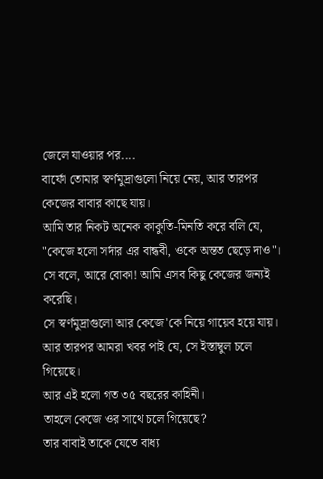জেলে যাওয়ার পর....
বার্ফো তোমার স্বর্ণমুদ্রাগুলো নিয়ে নেয়, আর তারপর কেজের বাবার কাছে যায়।
আমি তার নিকট অনেক কাকুতি-মিনতি করে বলি যে, "কেজে হলো সর্দার এর বান্ধবী, ওকে অন্তত ছেড়ে দাও"।
সে বলে, আরে বোকা! আমি এসব কিছু কেজের জন্যই করেছি।
সে স্বর্ণমুদ্রাগুলো আর কেজে'কে নিয়ে গায়েব হয়ে যায়।
আর তারপর আমরা খবর পাই যে, সে ইস্তাম্বুল চলে গিয়েছে।
আর এই হলো গত ৩৫ বছরের কাহিনী।
তাহলে কেজে ওর সাথে চলে গিয়েছে?
তার বাবাই তাকে যেতে বাধ্য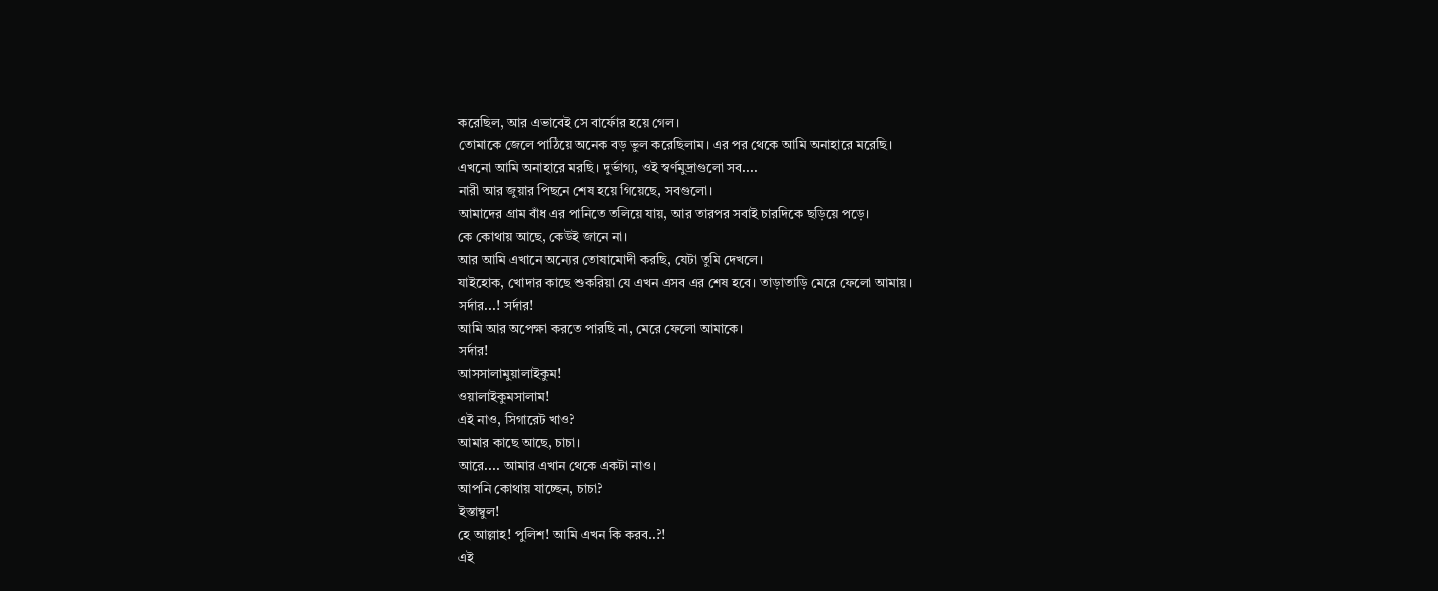করেছিল, আর এভাবেই সে বার্ফোর হয়ে গেল।
তোমাকে জেলে পাঠিয়ে অনেক বড় ভুল করেছিলাম। এর পর থেকে আমি অনাহারে মরেছি।
এখনো আমি অনাহারে মরছি। দুর্ভাগ্য, ওই স্বর্ণমুদ্রাগুলো সব....
নারী আর জুয়ার পিছনে শেষ হয়ে গিয়েছে, সবগুলো।
আমাদের গ্রাম বাঁধ এর পানিতে তলিয়ে যায়, আর তারপর সবাই চারদিকে ছড়িয়ে পড়ে।
কে কোথায় আছে, কেউই জানে না।
আর আমি এখানে অন্যের তোষামোদী করছি, যেটা তুমি দেখলে।
যাইহোক, খোদার কাছে শুকরিয়া যে এখন এসব এর শেষ হবে। তাড়াতাড়ি মেরে ফেলো আমায়।
সর্দার...! সর্দার!
আমি আর অপেক্ষা করতে পারছি না, মেরে ফেলো আমাকে।
সর্দার!
আসসালামুয়ালাইকুম!
ওয়ালাইকুমসালাম!
এই নাও, সিগারেট খাও?
আমার কাছে আছে, চাচা।
আরে.... আমার এখান থেকে একটা নাও।
আপনি কোথায় যাচ্ছেন, চাচা?
ইস্তাম্বুল!
হে আল্লাহ! পুলিশ! আমি এখন কি করব..?!
এই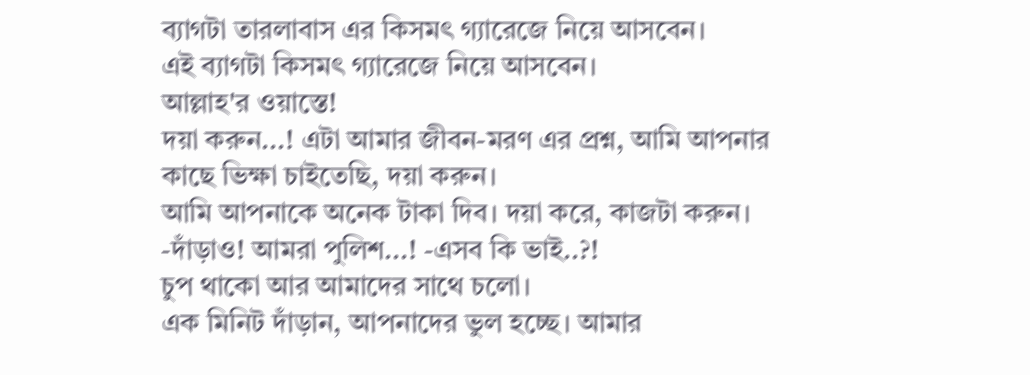ব্যাগটা তারলাবাস এর কিসমৎ গ্যারেজে নিয়ে আসবেন।
এই ব্যাগটা কিসমৎ গ্যারেজে নিয়ে আসবেন।
আল্লাহ'র ওয়াস্তে!
দয়া করুন...! এটা আমার জীবন-মরণ এর প্রশ্ন, আমি আপনার কাছে ভিক্ষা চাইতেছি, দয়া করুন।
আমি আপনাকে অনেক টাকা দিব। দয়া করে, কাজটা করুন।
-দাঁড়াও! আমরা পুলিশ...! -এসব কি ভাই..?!
চুপ থাকো আর আমাদের সাথে চলো।
এক মিনিট দাঁড়ান, আপনাদের ভুল হচ্ছে। আমার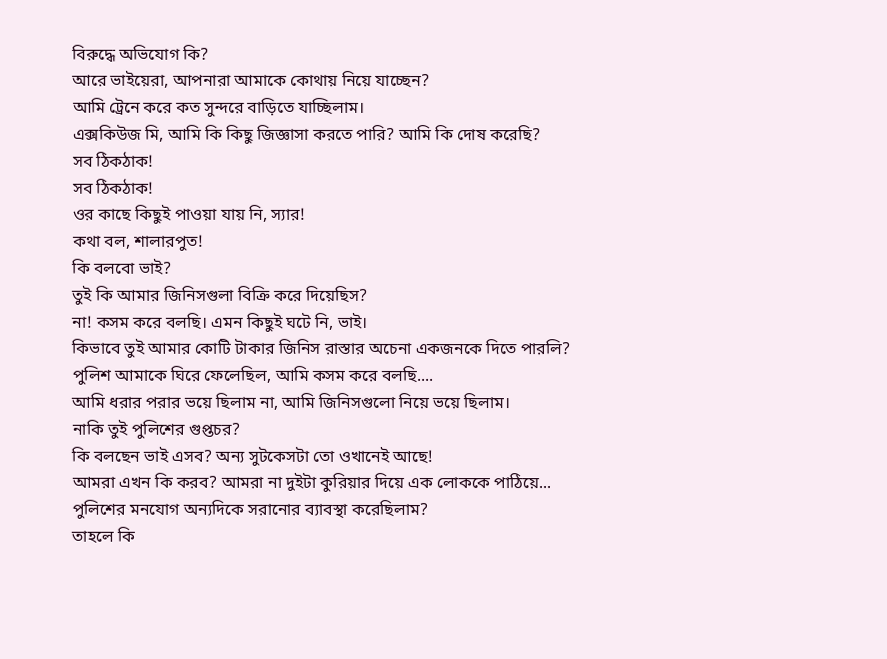বিরুদ্ধে অভিযোগ কি?
আরে ভাইয়েরা, আপনারা আমাকে কোথায় নিয়ে যাচ্ছেন?
আমি ট্রেনে করে কত সুন্দরে বাড়িতে যাচ্ছিলাম।
এক্সকিউজ মি, আমি কি কিছু জিজ্ঞাসা করতে পারি? আমি কি দোষ করেছি?
সব ঠিকঠাক!
সব ঠিকঠাক!
ওর কাছে কিছুই পাওয়া যায় নি, স্যার!
কথা বল, শালারপুত!
কি বলবো ভাই?
তুই কি আমার জিনিসগুলা বিক্রি করে দিয়েছিস?
না! কসম করে বলছি। এমন কিছুই ঘটে নি, ভাই।
কিভাবে তুই আমার কোটি টাকার জিনিস রাস্তার অচেনা একজনকে দিতে পারলি?
পুলিশ আমাকে ঘিরে ফেলেছিল, আমি কসম করে বলছি....
আমি ধরার পরার ভয়ে ছিলাম না, আমি জিনিসগুলো নিয়ে ভয়ে ছিলাম।
নাকি তুই পুলিশের গুপ্তচর?
কি বলছেন ভাই এসব? অন্য সুটকেসটা তো ওখানেই আছে!
আমরা এখন কি করব? আমরা না দুইটা কুরিয়ার দিয়ে এক লোককে পাঠিয়ে...
পুলিশের মনযোগ অন্যদিকে সরানোর ব্যাবস্থা করেছিলাম?
তাহলে কি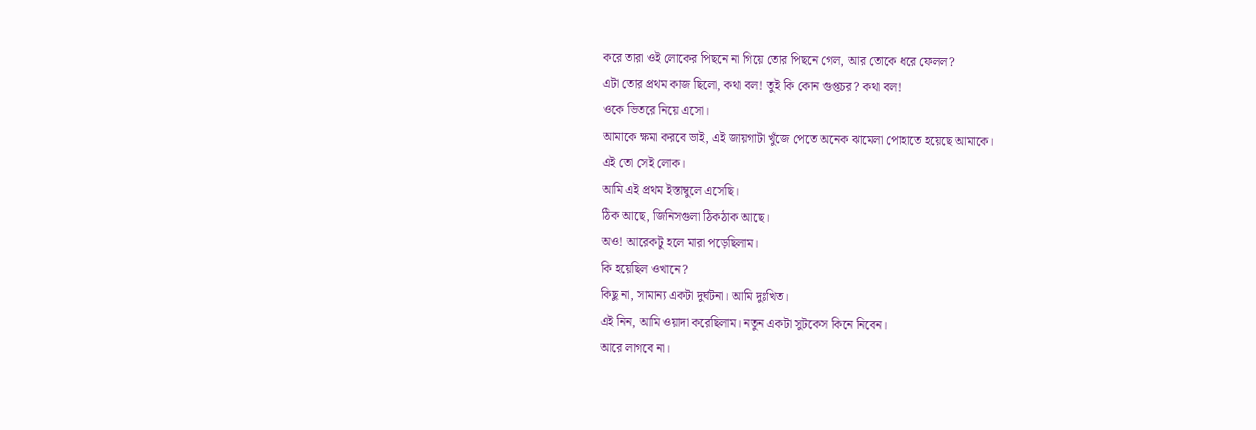করে তারা ওই লোকের পিছনে না গিয়ে তোর পিছনে গেল, আর তোকে ধরে ফেলল?
এটা তোর প্রথম কাজ ছিলো, কথা বল! তুই কি কোন গুপ্তচর? কথা বল!
ওকে ভিতরে নিয়ে এসো।
আমাকে ক্ষমা করবে ভাই, এই জায়গাটা খুঁজে পেতে অনেক ঝামেলা পোহাতে হয়েছে আমাকে।
এই তো সেই লোক।
আমি এই প্রথম ইস্তাম্বুলে এসেছি।
ঠিক আছে, জিনিসগুলা ঠিকঠাক আছে।
অও! আরেকটু হলে মারা পড়েছিলাম।
কি হয়েছিল ওখানে?
কিছু না, সামান্য একটা দুর্ঘটনা। আমি দুঃখিত।
এই নিন, আমি ওয়াদা করেছিলাম। নতুন একটা সুটকেস কিনে নিবেন।
আরে লাগবে না।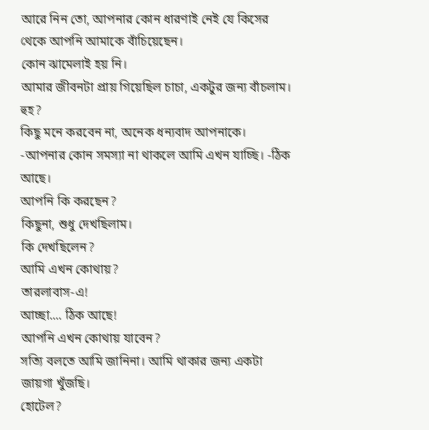আরে নিন তো, আপনার কোন ধারণাই নেই যে কিসের থেকে আপনি আমাকে বাঁচিয়েছেন।
কোন ঝামেলাই হয় নি।
আমার জীবনটা প্রায় গিয়েছিল চাচা, একটুর জন্য বাঁচলাম।
হুহ?
কিছু মনে করবেন না, অনেক ধন্যবাদ আপনাকে।
-আপনার কোন সমস্যা না থাকলে আমি এখন যাচ্ছি। -ঠিক আছে।
আপনি কি করছেন?
কিছুনা, শুধু দেখছিলাম।
কি দেখছিলেন?
আমি এখন কোথায়?
তারলাবাস-এ!
আচ্ছা.... ঠিক আছে!
আপনি এখন কোথায় যাবেন?
সত্যি বলতে আমি জানিনা। আমি থাকার জন্য একটা জায়গা খুঁজছি।
হোটেল?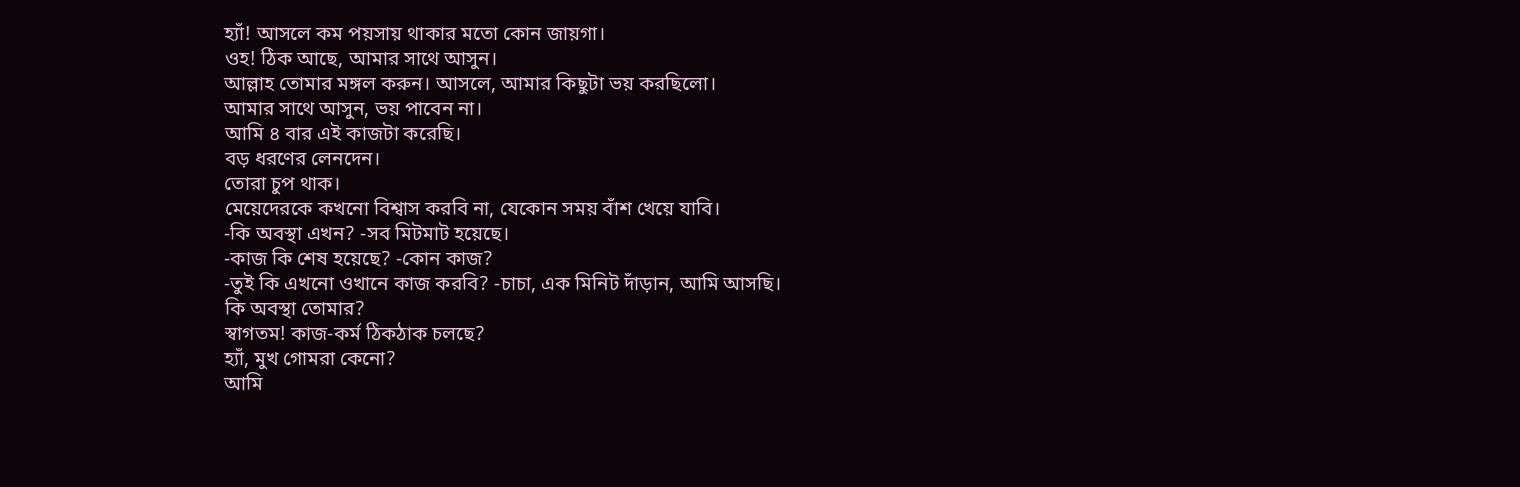হ্যাঁ! আসলে কম পয়সায় থাকার মতো কোন জায়গা।
ওহ! ঠিক আছে, আমার সাথে আসুন।
আল্লাহ তোমার মঙ্গল করুন। আসলে, আমার কিছুটা ভয় করছিলো।
আমার সাথে আসুন, ভয় পাবেন না।
আমি ৪ বার এই কাজটা করেছি।
বড় ধরণের লেনদেন।
তোরা চুপ থাক।
মেয়েদেরকে কখনো বিশ্বাস করবি না, যেকোন সময় বাঁশ খেয়ে যাবি।
-কি অবস্থা এখন? -সব মিটমাট হয়েছে।
-কাজ কি শেষ হয়েছে? -কোন কাজ?
-তুই কি এখনো ওখানে কাজ করবি? -চাচা, এক মিনিট দাঁড়ান, আমি আসছি।
কি অবস্থা তোমার?
স্বাগতম! কাজ-কর্ম ঠিকঠাক চলছে?
হ্যাঁ, মুখ গোমরা কেনো?
আমি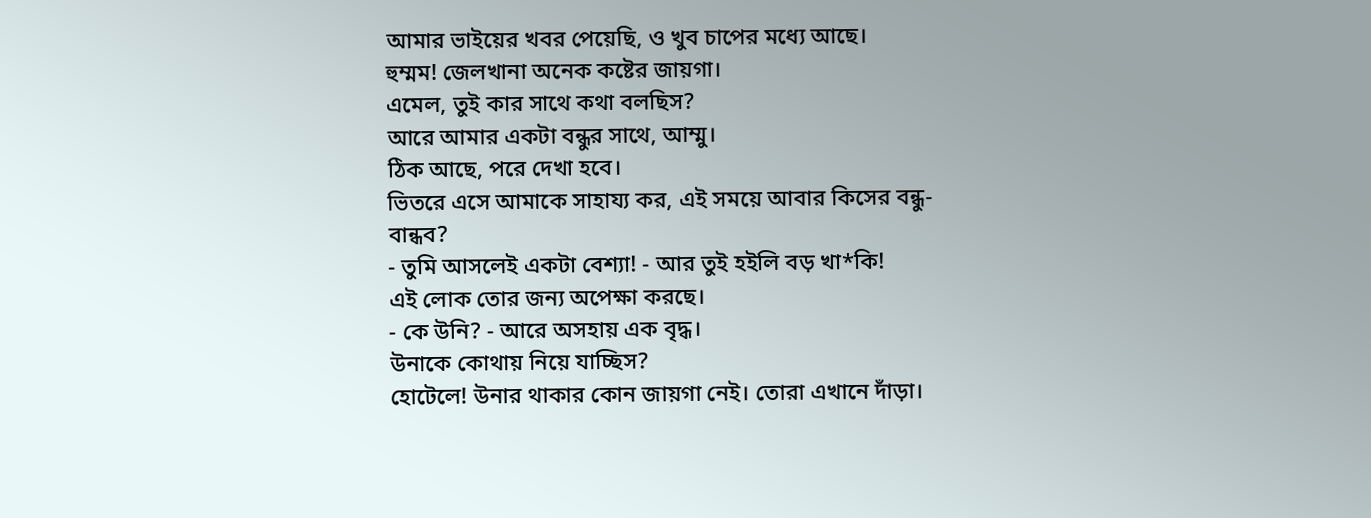আমার ভাইয়ের খবর পেয়েছি, ও খুব চাপের মধ্যে আছে।
হুম্মম! জেলখানা অনেক কষ্টের জায়গা।
এমেল, তুই কার সাথে কথা বলছিস?
আরে আমার একটা বন্ধুর সাথে, আম্মু।
ঠিক আছে, পরে দেখা হবে।
ভিতরে এসে আমাকে সাহায্য কর, এই সময়ে আবার কিসের বন্ধু-বান্ধব?
- তুমি আসলেই একটা বেশ্যা! - আর তুই হইলি বড় খা*কি!
এই লোক তোর জন্য অপেক্ষা করছে।
- কে উনি? - আরে অসহায় এক বৃদ্ধ।
উনাকে কোথায় নিয়ে যাচ্ছিস?
হোটেলে! উনার থাকার কোন জায়গা নেই। তোরা এখানে দাঁড়া।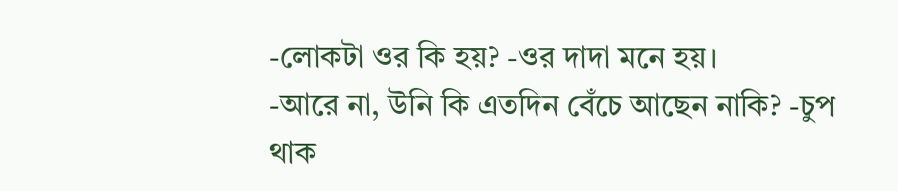-লোকটা ওর কি হয়? -ওর দাদা মনে হয়।
-আরে না, উনি কি এতদিন বেঁচে আছেন নাকি? -চুপ থাক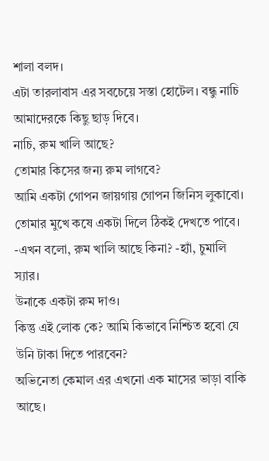শালা বলদ।
এটা তারলাবাস এর সবচেয়ে সস্তা হোটেল। বন্ধু নাচি আমাদেরকে কিছু ছাড় দিবে।
নাচি, রুম খালি আছে?
তোমার কিসের জন্য রুম লাগবে?
আমি একটা গোপন জায়গায় গোপন জিনিস লুকাবো।
তোমার মুখে কষে একটা দিলে ঠিকই দেখতে পাবে।
-এখন বলো, রুম খালি আছে কিনা? -হ্যাঁ, চুমালি স্যার।
উনাকে একটা রুম দাও।
কিন্তু এই লোক কে? আমি কিভাবে নিশ্চিত হবো যে উনি টাকা দিতে পারবেন?
অভিনেতা কেমাল এর এখনো এক মাসের ভাড়া বাকি আছে।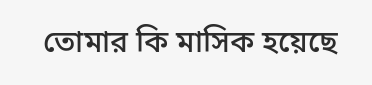তোমার কি মাসিক হয়েছে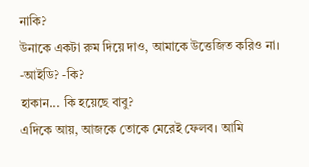নাকি?
উনাকে একটা রুম দিয়ে দাও, আমাকে উত্তেজিত করিও না।
-আইডি? -কি?
হাকান... কি হয়েছে বাবু?
এদিকে আয়, আজকে তোকে মেরেই ফেলব। আমি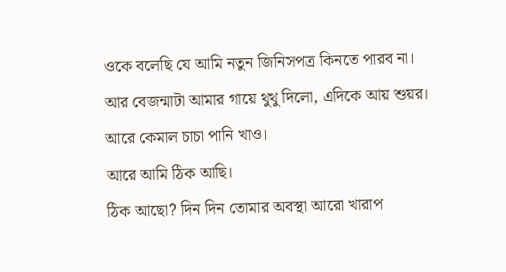ওকে বলেছি যে আমি নতুন জিনিসপত্র কিনতে পারব না।
আর বেজন্মাটা আমার গায়ে থুথু দিলো, এদিকে আয় শুয়র।
আরে কেমাল চাচা পানি খাও।
আরে আমি ঠিক আছি।
ঠিক আছো? দিন দিন তোমার অবস্থা আরো খারাপ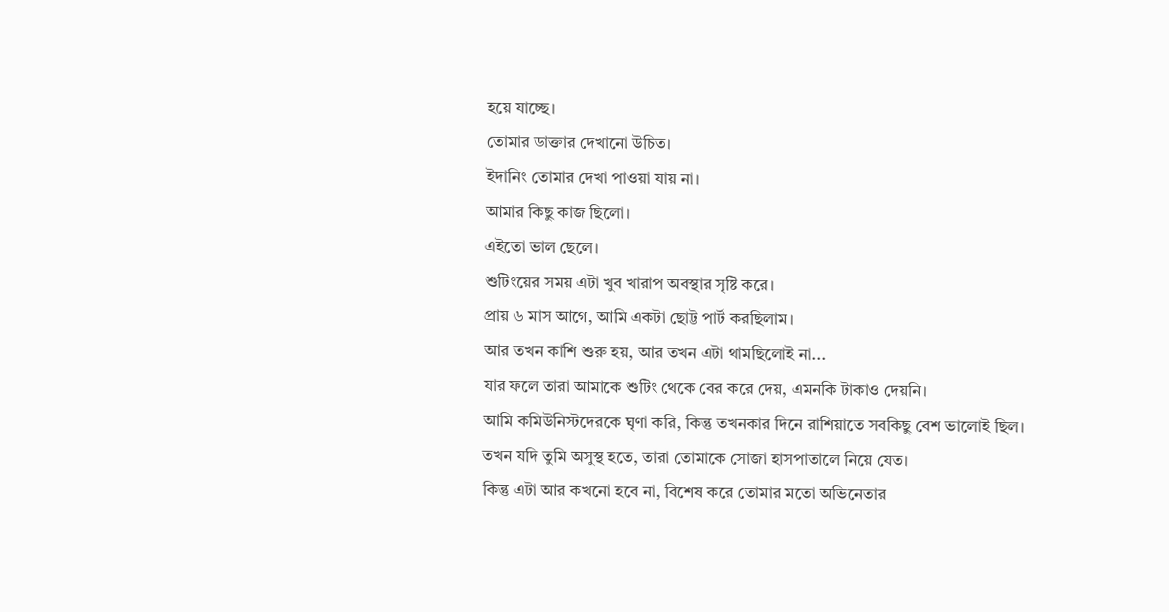হয়ে যাচ্ছে।
তোমার ডাক্তার দেখানো উচিত।
ইদানিং তোমার দেখা পাওয়া যায় না।
আমার কিছু কাজ ছিলো।
এইতো ভাল ছেলে।
শুটিংয়ের সময় এটা খুব খারাপ অবস্থার সৃষ্টি করে।
প্রায় ৬ মাস আগে, আমি একটা ছোট্ট পার্ট করছিলাম।
আর তখন কাশি শুরু হয়, আর তখন এটা থামছিলোই না...
যার ফলে তারা আমাকে শুটিং থেকে বের করে দেয়, এমনকি টাকাও দেয়নি।
আমি কমিউনিস্টদেরকে ঘৃণা করি, কিন্তু তখনকার দিনে রাশিয়াতে সবকিছু বেশ ভালোই ছিল।
তখন যদি তুমি অসুস্থ হতে, তারা তোমাকে সোজা হাসপাতালে নিয়ে যেত।
কিন্তু এটা আর কখনো হবে না, বিশেষ করে তোমার মতো অভিনেতার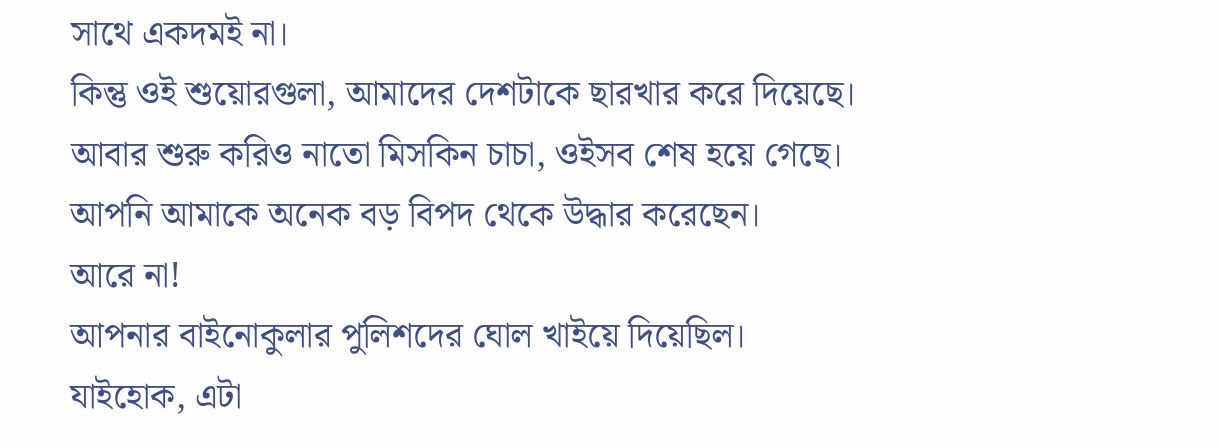সাথে একদমই না।
কিন্তু ওই শুয়োরগুলা, আমাদের দেশটাকে ছারখার করে দিয়েছে।
আবার শুরু করিও নাতো মিসকিন চাচা, ওইসব শেষ হয়ে গেছে।
আপনি আমাকে অনেক বড় বিপদ থেকে উদ্ধার করেছেন।
আরে না!
আপনার বাইনোকুলার পুলিশদের ঘোল খাইয়ে দিয়েছিল।
যাইহোক, এটা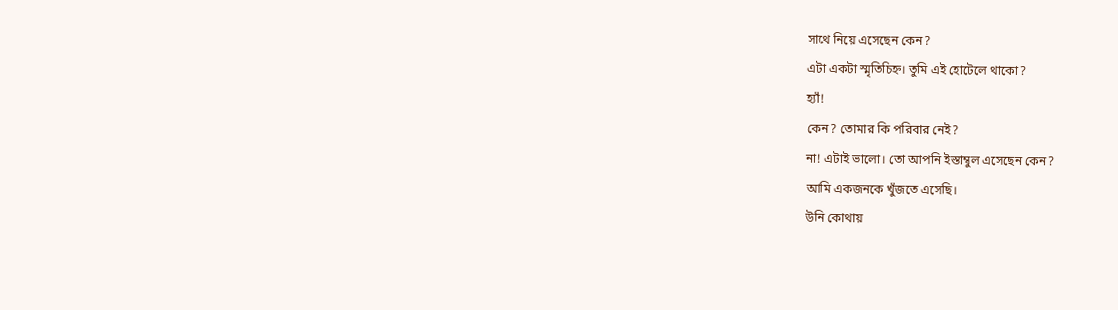সাথে নিয়ে এসেছেন কেন?
এটা একটা স্মৃতিচিহ্ন। তুমি এই হোটেলে থাকো?
হ্যাঁ!
কেন? তোমার কি পরিবার নেই?
না! এটাই ভালো। তো আপনি ইস্তাম্বুল এসেছেন কেন?
আমি একজনকে খুঁজতে এসেছি।
উনি কোথায়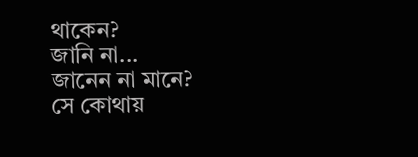থাকেন?
জানি না...
জানেন না মানে?
সে কোথায়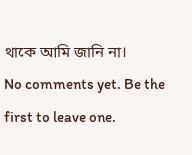থাকে আমি জানি না।
No comments yet. Be the first to leave one.